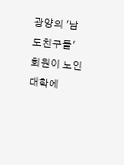광양의 '남도친구들'회원이 노인대학에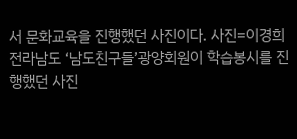서 문화교육을 진행했던 사진이다. 사진=이경희
전라남도 ‘남도친구들’광양회원이 학습봉시를 진행했던 사진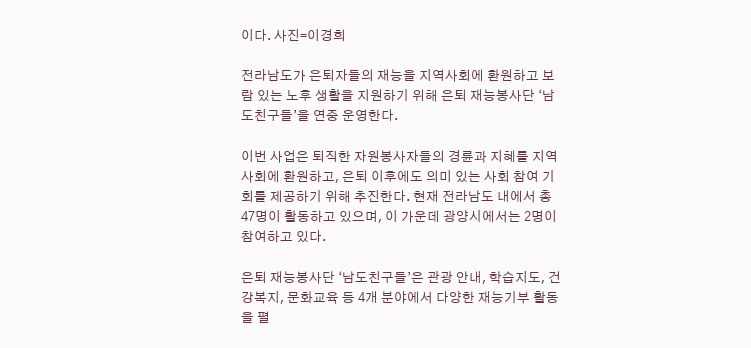이다. 사진=이경희

전라남도가 은퇴자들의 재능을 지역사회에 환원하고 보람 있는 노후 생활을 지원하기 위해 은퇴 재능봉사단 ‘남도친구들’을 연중 운영한다.

이번 사업은 퇴직한 자원봉사자들의 경륜과 지혜를 지역사회에 환원하고, 은퇴 이후에도 의미 있는 사회 참여 기회를 제공하기 위해 추진한다. 현재 전라남도 내에서 총 47명이 활동하고 있으며, 이 가운데 광양시에서는 2명이 참여하고 있다.

은퇴 재능봉사단 ‘남도친구들’은 관광 안내, 학습지도, 건강복지, 문화교육 등 4개 분야에서 다양한 재능기부 활동을 펼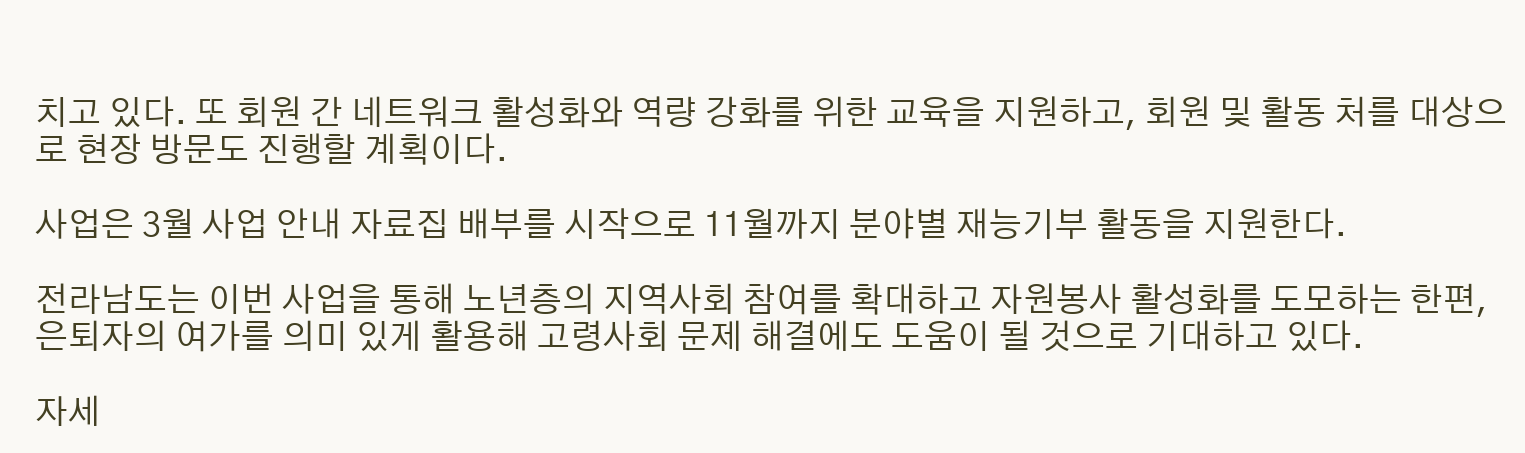치고 있다. 또 회원 간 네트워크 활성화와 역량 강화를 위한 교육을 지원하고, 회원 및 활동 처를 대상으로 현장 방문도 진행할 계획이다.

사업은 3월 사업 안내 자료집 배부를 시작으로 11월까지 분야별 재능기부 활동을 지원한다.

전라남도는 이번 사업을 통해 노년층의 지역사회 참여를 확대하고 자원봉사 활성화를 도모하는 한편, 은퇴자의 여가를 의미 있게 활용해 고령사회 문제 해결에도 도움이 될 것으로 기대하고 있다.

자세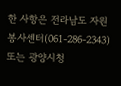한 사항은 전라남도 자원봉사센터(061-286-2343) 또는 광양시청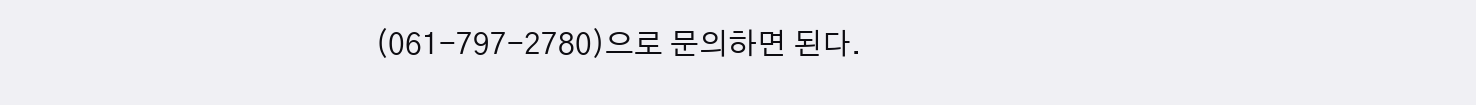(061-797-2780)으로 문의하면 된다.